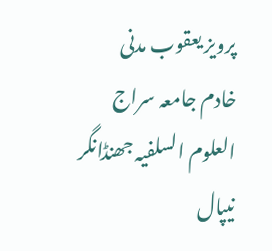پرویز یعقوب مدنی
خادم جامعہ سراج العلوم السلفیہ جھنڈانگر نیپال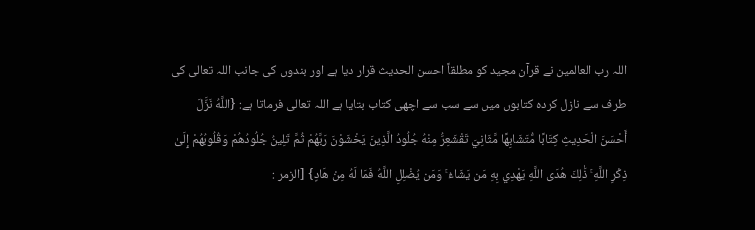اللہ رب العالمین نے قرآن مجید کو مطلقاً احسن الحدیث قرار دیا ہے اور بندوں کی جانب اللہ تعالی کی طرف سے نازل کردہ کتابوں میں سے سب سے اچھی کتاب بتایا ہے اللہ تعالی فرماتا ہے: {اللَّهُ نَزَّلَ أَحْسَنَ الْحَدِيثِ كِتَابًا مُّتَشَابِهًا مَّثَانِيَ تَقْشَعِرُّ مِنْهُ جُلُودُ الَّذِينَ يَخْشَوْنَ رَبَّهُمْ ثُمَّ تَلِينُ جُلُودُهُمْ وَقُلُوبُهُمْ إِلَىٰ ذِكْرِ اللَّهِ ۚ ذَٰلِكَ هُدَى اللَّهِ يَهْدِي بِهِ مَن يَشَاءُ ۚ وَمَن يُضْلِلِ اللَّهُ فَمَا لَهُ مِنْ هَادٍ} [الزمر :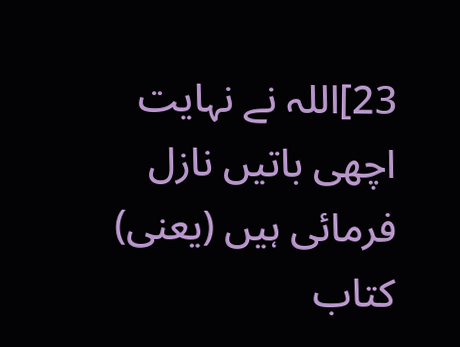23]اللہ نے نہایت اچھی باتیں نازل فرمائی ہیں (یعنی) کتاب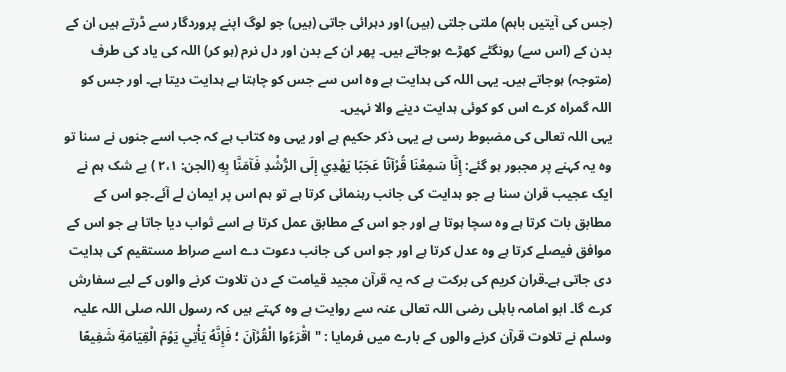(جس کی آیتیں باہم) ملتی جلتی (ہیں) اور دہرائی جاتی (ہیں) جو لوگ اپنے پروردگار سے ڈرتے ہیں ان کے بدن کے (اس سے) رونگٹے کھڑے ہوجاتے ہیں۔ پھر ان کے بدن اور دل نرم (ہو کر) اللہ کی یاد کی طرف (متوجہ) ہوجاتے ہیں۔ یہی اللہ کی ہدایت ہے وہ اس سے جس کو چاہتا ہے ہدایت دیتا ہے۔ اور جس کو اللہ گمراہ کرے اس کو کوئی ہدایت دینے والا نہیں۔
یہی اللہ تعالی کی مضبوط رسی ہے یہی ذکر حکیم ہے اور یہی وہ کتاب ہے کہ جب اسے جنوں نے سنا تو وہ یہ کہنے پر مجبور ہو گئے: إِنَّا سَمِعْنَا قُرْآنًا عَجَبًا يَهْدِي إِلَى الرُّشْدِ فَآمَنَّا بِهِ (الجن: ٢،١ ) بے شک ہم نے ایک عجیب قران سنا ہے جو ہدایت کی جانب رہنمائی کرتا ہے تو ہم اس پر ایمان لے آئے۔جو اس کے مطابق بات کرتا ہے وہ سچا ہوتا ہے اور جو اس کے مطابق عمل کرتا ہے اسے ثواب دیا جاتا ہے جو اس کے موافق فیصلے کرتا ہے وہ عدل کرتا ہے اور جو اس کی جانب دعوت دے اسے صراط مستقیم کی ہدایت دی جاتی ہے۔قران کریم کی برکت ہے کہ یہ قرآن مجید قیامت کے دن تلاوت کرنے والوں کے لیے سفارش کرے گا۔ ابو امامہ باہلی رضی اللہ تعالی عنہ سے روایت ہے وہ کہتے ہیں کہ رسول اللہ صلی اللہ علیہ وسلم نے تلاوت قرآن کرنے والوں کے بارے میں فرمایا : "اقْرَءُوا الْقُرْآنَ ؛ فَإِنَّهُ يَأْتِي يَوْمَ الْقِيَامَةِ شَفِيعًا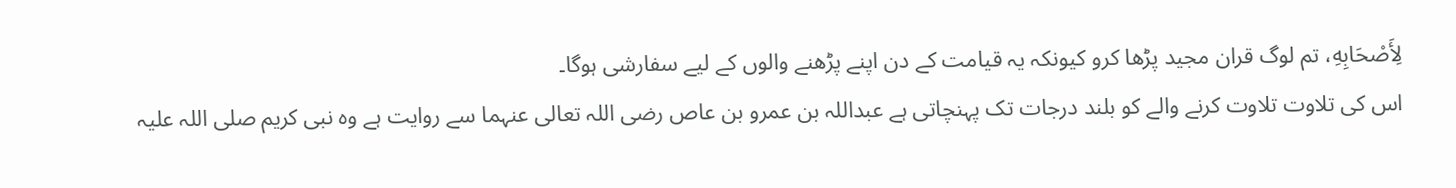لِأَصْحَابِهِ، تم لوگ قران مجید پڑھا کرو کیونکہ یہ قیامت کے دن اپنے پڑھنے والوں کے لیے سفارشی ہوگا۔
اس کی تلاوت تلاوت کرنے والے کو بلند درجات تک پہنچاتی ہے عبداللہ بن عمرو بن عاص رضی اللہ تعالی عنہما سے روایت ہے وہ نبی کریم صلی اللہ علیہ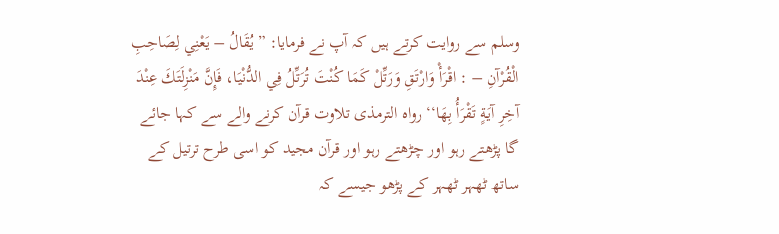وسلم سے روایت کرتے ہیں کہ آپ نے فرمایا: ” يُقَالُ – يَعْنِي لِصَاحِبِ الْقُرْآنِ – : اقْرَأْ وَارْتَقِ وَرَتِّلْ كَمَا كُنْتَ تُرَتِّلُ فِي الدُّنْيَا، فَإِنَّ مَنْزِلَتَكَ عِنْدَ آخِرِ آيَةٍ تَقْرَأُ بِهَا‘‘ رواہ الترمذی تلاوت قرآن کرنے والے سے کہا جائے گا پڑھتے رہو اور چڑھتے رہو اور قرآن مجید کو اسی طرح ترتیل کے ساتھ ٹھہر ٹھہر کے پڑھو جیسے کہ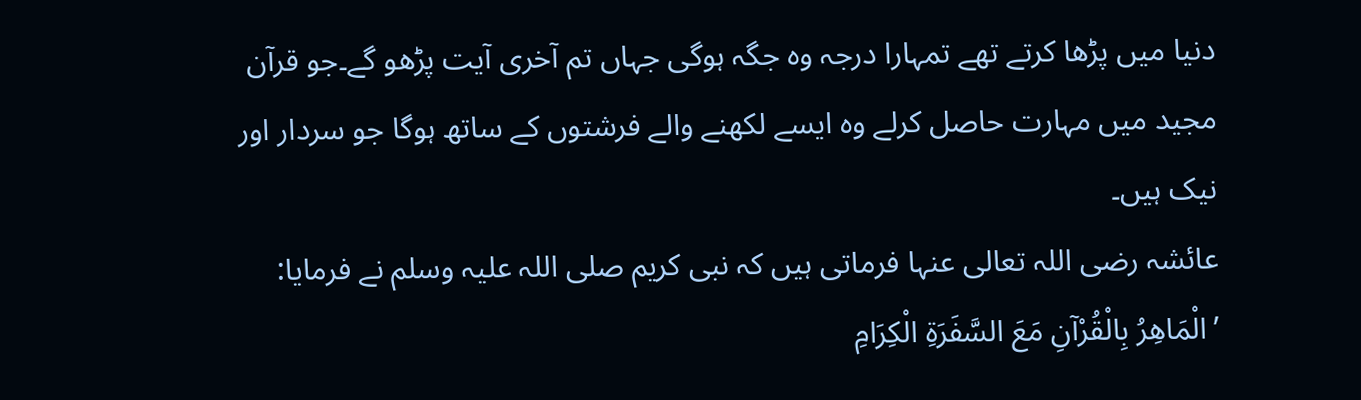دنیا میں پڑھا کرتے تھے تمہارا درجہ وہ جگہ ہوگی جہاں تم آخری آیت پڑھو گے۔جو قرآن مجید میں مہارت حاصل کرلے وہ ایسے لکھنے والے فرشتوں کے ساتھ ہوگا جو سردار اور نیک ہیں۔
عائشہ رضی اللہ تعالی عنہا فرماتی ہیں کہ نبی کریم صلی اللہ علیہ وسلم نے فرمایا: ’الْمَاهِرُ بِالْقُرْآنِ مَعَ السَّفَرَةِ الْكِرَامِ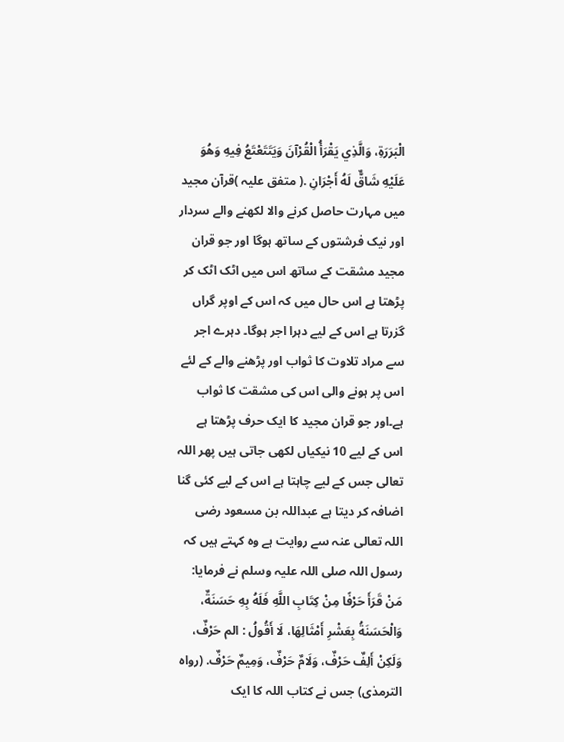الْبَرَرَةِ، وَالَّذِي يَقْرَأُ الْقُرْآنَ وَيَتَتَعْتَعُ فِيهِ وَهُوَ عَلَيْهِ شَاقٌّ لَهُ أَجْرَانِ .( متفق علیہ )قرآن مجید میں مہارت حاصل کرنے والا لکھنے والے سردار اور نیک فرشتوں کے ساتھ ہوگا اور جو قران مجید مشقت کے ساتھ اس میں اٹک اٹک کر پڑھتا ہے اس حال میں کہ اس کے اوپر گراں گزرتا ہے اس کے لیے دہرا اجر ہوگا۔ دہرے اجر سے مراد تلاوت کا ثواب اور پڑھنے والے کے لئے اس پر ہونے والی اس کی مشقت کا ثواب ہے۔اور جو قران مجید کا ایک حرف پڑھتا ہے اس کے لیے 10 نیکیاں لکھی جاتی ہیں پھر اللہ تعالی جس کے لیے چاہتا ہے اس کے لیے کئی گنا اضافہ کر دیتا ہے عبداللہ بن مسعود رضی اللہ تعالی عنہ سے روایت ہے وہ کہتے ہیں کہ رسول اللہ صلی اللہ علیہ وسلم نے فرمایا: مَنْ قَرَأَ حَرْفًا مِنْ كِتَابِ اللَّهِ فَلَهُ بِهِ حَسَنَةٌ، وَالْحَسَنَةُ بِعَشْرِ أَمْثَالِهَا، لَا أَقُولُ : الم حَرْفٌ، وَلَكِنْ أَلِفٌ حَرْفٌ، وَلَامٌ حَرْفٌ، وَمِيمٌ حَرْفٌ. (رواہ الترمذی) جس نے کتاب اللہ کا ایک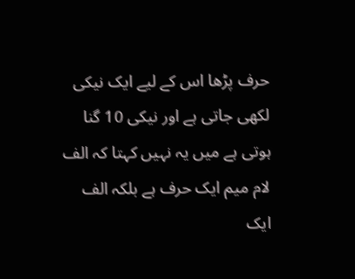حرف پڑھا اس کے لیے ایک نیکی لکھی جاتی ہے اور نیکی 10 گنا ہوتی ہے میں یہ نہیں کہتا کہ الف لام میم ایک حرف ہے بلکہ الف ایک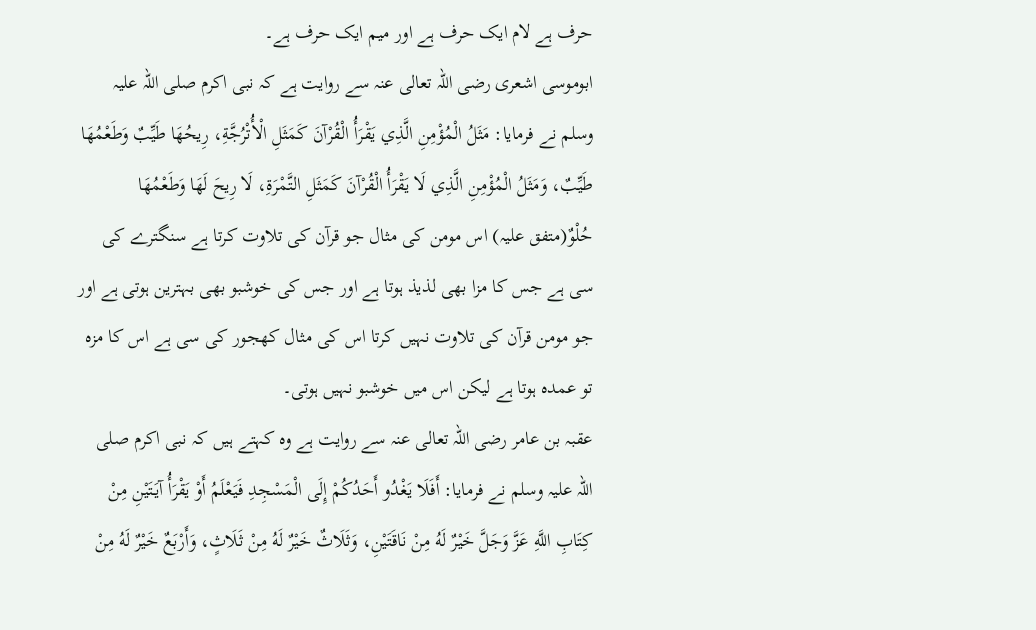حرف ہے لام ایک حرف ہے اور میم ایک حرف ہے۔
ابوموسی اشعری رضی اللہ تعالی عنہ سے روایت ہے کہ نبی اکرم صلی اللہ علیہ وسلم نے فرمایا: مَثَلُ الْمُؤْمِنِ الَّذِي يَقْرَأُ الْقُرْآنَ كَمَثَلِ الْأُتْرُجَّةِ، رِيحُهَا طَيِّبٌ وَطَعْمُهَا طَيِّبٌ، وَمَثَلُ الْمُؤْمِنِ الَّذِي لَا يَقْرَأُ الْقُرْآنَ كَمَثَلِ التَّمْرَةِ، لَا رِيحَ لَهَا وَطَعْمُهَا حُلْوٌ(متفق علیہ) اس مومن کی مثال جو قرآن کی تلاوت کرتا ہے سنگترے کی سی ہے جس کا مزا بھی لذیذ ہوتا ہے اور جس کی خوشبو بھی بہترین ہوتی ہے اور جو مومن قرآن کی تلاوت نہیں کرتا اس کی مثال کھجور کی سی ہے اس کا مزہ تو عمدہ ہوتا ہے لیکن اس میں خوشبو نہیں ہوتی۔
عقبہ بن عامر رضی اللہ تعالی عنہ سے روایت ہے وہ کہتے ہیں کہ نبی اکرم صلی اللہ علیہ وسلم نے فرمایا: أَفَلَا يَغْدُو أَحَدُكُمْ إِلَى الْمَسْجِدِ فَيَعْلَمُ أَوْ يَقْرَأُ آيَتَيْنِ مِنْ كِتَابِ اللَّهِ عَزَّ وَجَلَّ خَيْرٌ لَهُ مِنْ نَاقَتَيْنِ، وَثَلَاثٌ خَيْرٌ لَهُ مِنْ ثَلَاثٍ، وَأَرْبَعٌ خَيْرٌ لَهُ مِنْ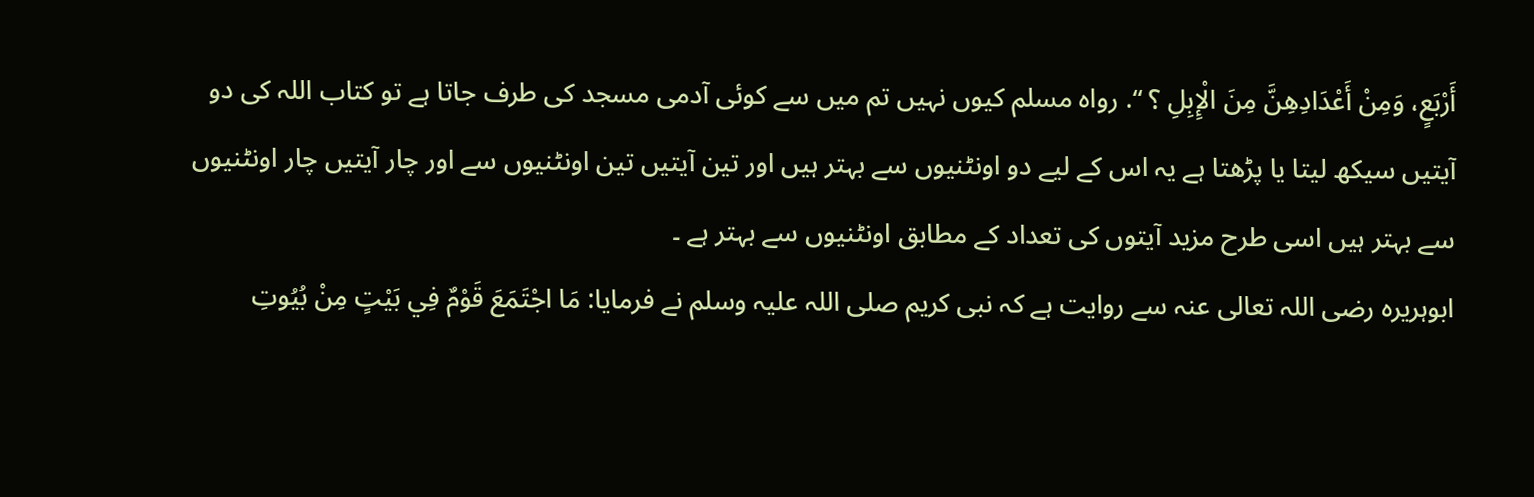أَرْبَعٍ، وَمِنْ أَعْدَادِهِنَّ مِنَ الْإِبِلِ ؟ ‘‘. رواہ مسلم کیوں نہیں تم میں سے کوئی آدمی مسجد کی طرف جاتا ہے تو کتاب اللہ کی دو آیتیں سیکھ لیتا یا پڑھتا ہے یہ اس کے لیے دو اونٹنیوں سے بہتر ہیں اور تین آیتیں تین اونٹنیوں سے اور چار آیتیں چار اونٹنیوں سے بہتر ہیں اسی طرح مزید آیتوں کی تعداد کے مطابق اونٹنیوں سے بہتر ہے ۔
ابوہریرہ رضی اللہ تعالی عنہ سے روایت ہے کہ نبی کریم صلی اللہ علیہ وسلم نے فرمایا: مَا اجْتَمَعَ قَوْمٌ فِي بَيْتٍ مِنْ بُيُوتِ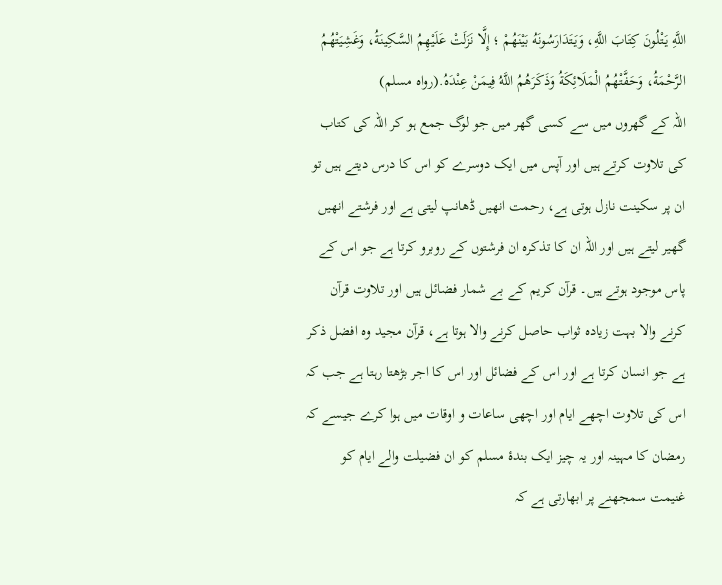اللَّهِ يَتْلُونَ كِتَابَ اللَّهِ، وَيَتَدَارَسُونَهُ بَيْنَهُمْ ؛ إِلَّا نَزَلَتْ عَلَيْهِمُ السَّكِينَةُ، وَغَشِيَتْهُمُ الرَّحْمَةُ، وَحَفَّتْهُمُ الْمَلَائِكَةُ وَذَكَرَهُمُ اللَّهُ فِيمَنْ عِنْدَهُ.(رواہ مسلم)
اللہ کے گھروں میں سے کسی گھر میں جو لوگ جمع ہو کر اللہ کی کتاب کی تلاوت کرتے ہیں اور آپس میں ایک دوسرے کو اس کا درس دیتے ہیں تو ان پر سکینت نازل ہوتی ہے، رحمت انھیں ڈھانپ لیتی ہے اور فرشتے انھیں گھیر لیتے ہیں اور اللہ ان کا تذکرہ ان فرشتوں کے روبرو کرتا ہے جو اس کے پاس موجود ہوتے ہیں۔ قرآن کریم کے بے شمار فضائل ہیں اور تلاوت قرآن کرنے والا بہت زیادہ ثواب حاصل کرنے والا ہوتا ہے، قرآن مجید وہ افضل ذکر ہے جو انسان کرتا ہے اور اس کے فضائل اور اس کا اجر بڑھتا رہتا ہے جب کہ اس کی تلاوت اچھے ایام اور اچھی ساعات و اوقات میں ہوا کرے جیسے کہ رمضان کا مہینہ اور یہ چیز ایک بندۂ مسلم کو ان فضیلت والے ایام کو غنیمت سمجھنے پر ابھارتی ہے کہ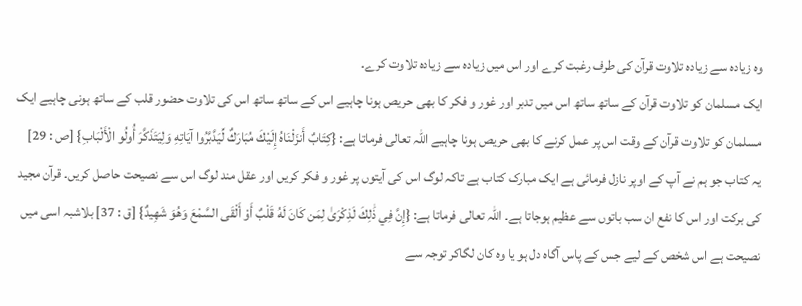وہ زیادہ سے زیادہ تلاوت قرآن کی طرف رغبت کرے اور اس میں زیادہ سے زیادہ تلاوت کرے۔
ایک مسلمان کو تلاوت قرآن کے ساتھ ساتھ اس میں تدبر اور غور و فکر کا بھی حریص ہونا چاہیے اس کے ساتھ ساتھ اس کی تلاوت حضور قلب کے ساتھ ہونی چاہیے ایک مسلمان کو تلاوت قرآن کے وقت اس پر عمل کرنے کا بھی حریص ہونا چاہیے اللہ تعالی فرماتا ہے: {كِتَابٌ أَنزَلْنَاهُ إِلَيْكَ مُبَارَكٌ لِّيَدَّبَّرُوا آيَاتِهِ وَلِيَتَذَكَّرَ أُولُو الْأَلْبَابِ} [ص : 29]
یہ کتاب جو ہم نے آپ کے اوپر نازل فرمائی ہے ایک مبارک کتاب ہے تاکہ لوگ اس کی آیتوں پر غور و فکر کریں اور عقل مند لوگ اس سے نصیحت حاصل کریں۔ قرآن مجید کی برکت اور اس کا نفع ان سب باتوں سے عظیم ہوجاتا ہے۔ اللہ تعالی فرماتا ہے: {إِنَّ فِي ذَٰلِكَ لَذِكْرَىٰ لِمَن كَانَ لَهُ قَلْبٌ أَوْ أَلْقَى السَّمْعَ وَهُوَ شَهِيدٌ} [ق : 37] بلاشبہ اسی میں نصیحت ہے اس شخص کے لیے جس کے پاس آگاہ دل ہو یا وہ کان لگاکر توجہ سے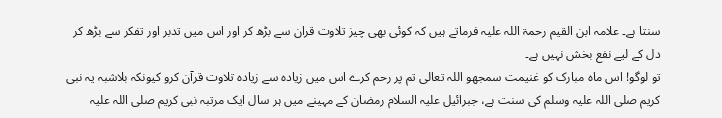سنتا ہے۔ علامہ ابن القیم رحمۃ اللہ علیہ فرماتے ہیں کہ کوئی بھی چیز تلاوت قران سے بڑھ کر اور اس میں تدبر اور تفکر سے بڑھ کر دل کے لیے نفع بخش نہیں ہے۔
تو لوگو! اس ماہ مبارک کو غنیمت سمجھو اللہ تعالی تم پر رحم کرے اس میں زیادہ سے زیادہ تلاوت قرآن کرو کیونکہ بلاشبہ یہ نبی کریم صلی اللہ علیہ وسلم کی سنت ہے، جبرائیل علیہ السلام رمضان کے مہینے میں ہر سال ایک مرتبہ نبی کریم صلی اللہ علیہ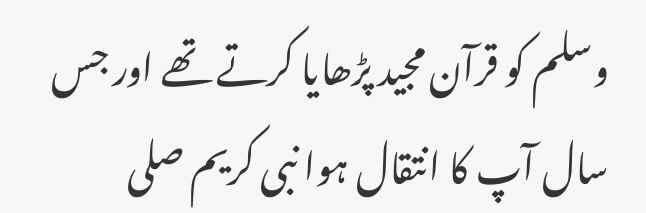وسلم کو قرآن مجید پڑھایا کرتے تھے اور جس سال آپ کا انتقال ہوا نبی کریم صلی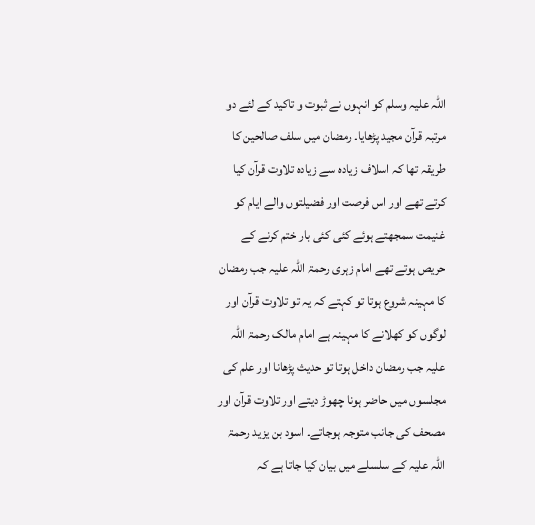اللہ علیہ وسلم کو انہوں نے ثبوت و تاکید کے لئے دو مرتبہ قرآن مجید پڑھایا۔ رمضان میں سلف صالحین کا طریقہ تھا کہ اسلاف زیادہ سے زیادہ تلاوت قرآن کیا کرتے تھے اور اس فرصت اور فضیلتوں والے ایام کو غنیمت سمجھتے ہوئے کئی کئی بار ختم کرنے کے حریص ہوتے تھے امام زہری رحمۃ اللہ علیہ جب رمضان کا مہینہ شروع ہوتا تو کہتے کہ یہ تو تلاوت قرآن اور لوگوں کو کھلانے کا مہینہ ہے امام مالک رحمۃ اللہ علیہ جب رمضان داخل ہوتا تو حدیث پڑھانا اور علم کی مجلسوں میں حاضر ہونا چھوڑ دیتے اور تلاوت قرآن اور مصحف کی جانب متوجہ ہوجاتے۔ اسود بن یزید رحمۃ اللہ علیہ کے سلسلے میں بیان کیا جاتا ہے کہ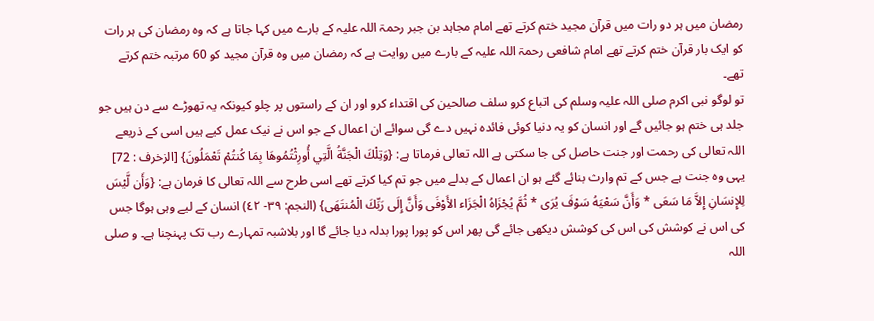رمضان میں ہر دو رات میں قرآن مجید ختم کرتے تھے امام مجاہد بن جبر رحمۃ اللہ علیہ کے بارے میں کہا جاتا ہے کہ وہ رمضان کی ہر رات کو ایک بار قرآن ختم کرتے تھے امام شافعی رحمۃ اللہ علیہ کے بارے میں روایت ہے کہ رمضان میں وہ قرآن مجید کو 60 مرتبہ ختم کرتے تھے۔
تو لوگو نبی اکرم صلی اللہ علیہ وسلم کی اتباع کرو سلف صالحین کی اقتداء کرو اور ان کے راستوں پر چلو کیونکہ یہ تھوڑے سے دن ہیں جو جلد ہی ختم ہو جائیں گے اور انسان کو یہ دنیا کوئی فائدہ نہیں دے گی سوائے ان اعمال کے جو اس نے نیک عمل کیے ہیں اسی کے ذریعے اللہ تعالی کی رحمت اور جنت حاصل کی جا سکتی ہے اللہ تعالی فرماتا ہے: {وَتِلْكَ الْجَنَّةُ الَّتِي أُورِثْتُمُوهَا بِمَا كُنتُمْ تَعْمَلُونَ} [الزخرف : 72] یہی وہ جنت ہے جس کے تم وارث بنائے گئے ہو ان اعمال کے بدلے میں جو تم کیا کرتے تھے اسی طرح سے اللہ تعالی کا فرمان ہے: {وَأَن لَّيْسَ لِلإِنسَانِ إِلاَّ مَا سَعَى * وَأَنَّ سَعْيَهُ سَوْفَ يُرَى * ثُمَّ يُجْزَاهُ الْجَزَاء الأَوْفَى وَأَنَّ إِلَى رَبِّكَ الْمُنتَهَى} (النجم: ٣٩- ٤٢) انسان کے لیے وہی ہوگا جس کی اس نے کوشش کی اس کی کوشش دیکھی جائے گی پھر اس کو پورا پورا بدلہ دیا جائے گا اور بلاشبہ تمہارے رب تک پہنچنا ہے۔ و صلی اللہ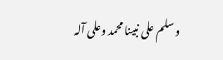وسلم علی نبینا محمد وعلی آلہ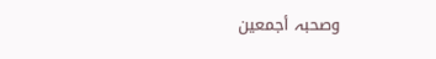وصحبہ أجمعین